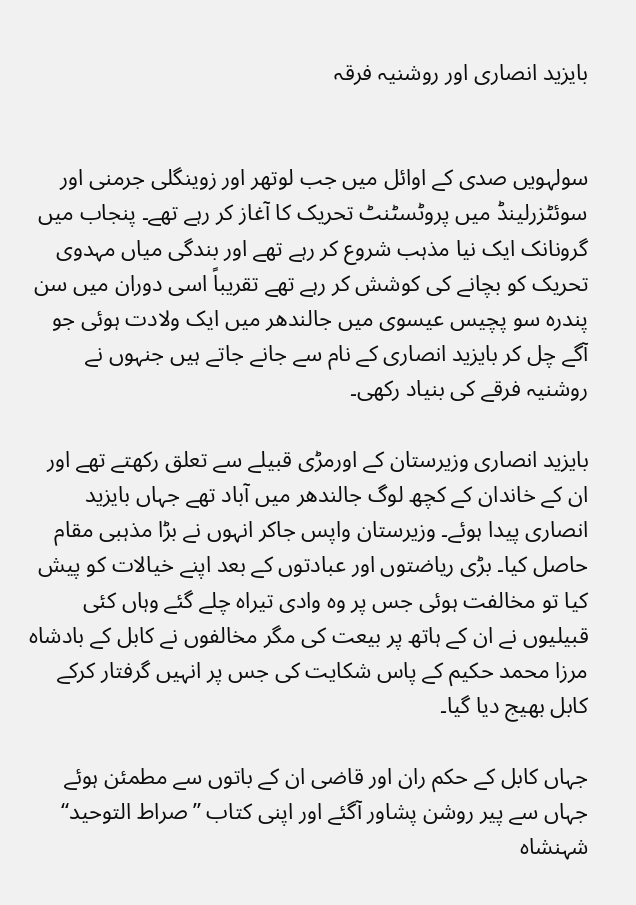بایزید انصاری اور روشنیہ فرقہ


سولہویں صدی کے اوائل میں جب لوتھر اور زوینگلی جرمنی اور سوئٹزرلینڈ میں پروٹسٹنٹ تحریک کا آغاز کر رہے تھے۔ پنجاب میں گرونانک ایک نیا مذہب شروع کر رہے تھے اور بندگی میاں مہدوی تحریک کو بچانے کی کوشش کر رہے تھے تقریباً اسی دوران میں سن پندرہ سو پچیس عیسوی میں جالندھر میں ایک ولادت ہوئی جو آگے چل کر بایزید انصاری کے نام سے جانے جاتے ہیں جنہوں نے روشنیہ فرقے کی بنیاد رکھی۔

بایزید انصاری وزیرستان کے اورمڑی قبیلے سے تعلق رکھتے تھے اور ان کے خاندان کے کچھ لوگ جالندھر میں آباد تھے جہاں بایزید انصاری پیدا ہوئے۔ وزیرستان واپس جاکر انہوں نے بڑا مذہبی مقام حاصل کیا۔ بڑی ریاضتوں اور عبادتوں کے بعد اپنے خیالات کو پیش کیا تو مخالفت ہوئی جس پر وہ وادی تیراہ چلے گئے وہاں کئی قبیلیوں نے ان کے ہاتھ پر بیعت کی مگر مخالفوں نے کابل کے بادشاہ مرزا محمد حکیم کے پاس شکایت کی جس پر انہیں گرفتار کرکے کابل بھیج دیا گیا۔

جہاں کابل کے حکم ران اور قاضی ان کے باتوں سے مطمئن ہوئے جہاں سے پیر روشن پشاور آگئے اور اپنی کتاب ”صراط التوحید“ شہنشاہ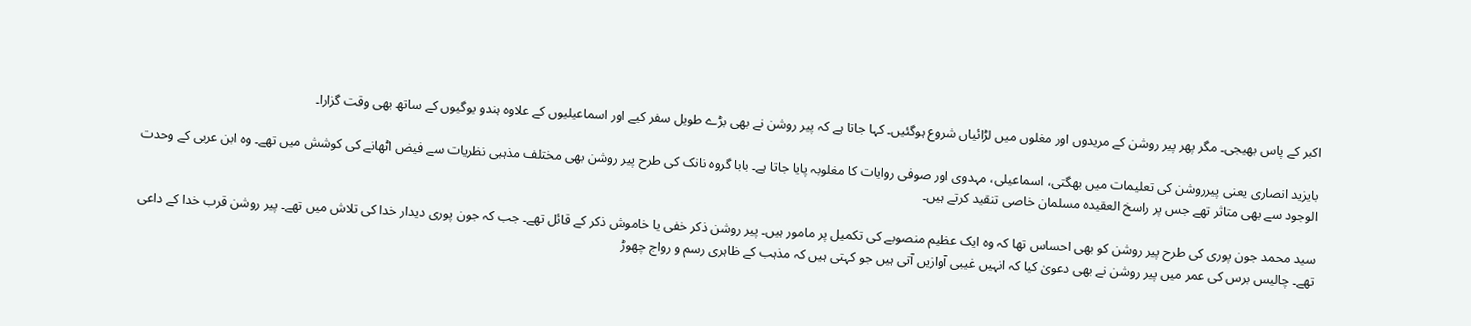اکبر کے پاس بھیجی۔ مگر پھر پیر روشن کے مریدوں اور مغلوں میں لڑائیاں شروع ہوگئیں۔ کہا جاتا ہے کہ پیر روشن نے بھی بڑے طویل سفر کیے اور اسماعیلیوں کے علاوہ ہندو یوگیوں کے ساتھ بھی وقت گزارا۔

بایزید انصاری یعنی پیرروشن کی تعلیمات میں بھگتی، اسماعیلی، مہدوی اور صوفی روایات کا مغلوبہ پایا جاتا ہے۔ بابا گروہ نانک کی طرح پیر روشن بھی مختلف مذہبی نظریات سے فیض اٹھانے کی کوشش میں تھے۔ وہ ابن عربی کے وحدت الوجود سے بھی متاثر تھے جس پر راسخ العقیدہ مسلمان خاصی تنقید کرتے ہیں۔

سید محمد جون پوری کی طرح پیر روشن کو بھی احساس تھا کہ وہ ایک عظیم منصوبے کی تکمیل پر مامور ہیں۔ پیر روشن ذکر خفی یا خاموش ذکر کے قائل تھے۔ جب کہ جون پوری دیدار خدا کی تلاش میں تھے۔ پیر روشن قرب خدا کے داعی تھے۔ چالیس برس کی عمر میں پیر روشن نے بھی دعویٰ کیا کہ انہیں غیبی آوازیں آتی ہیں جو کہتی ہیں کہ مذہب کے ظاہری رسم و رواج چھوڑ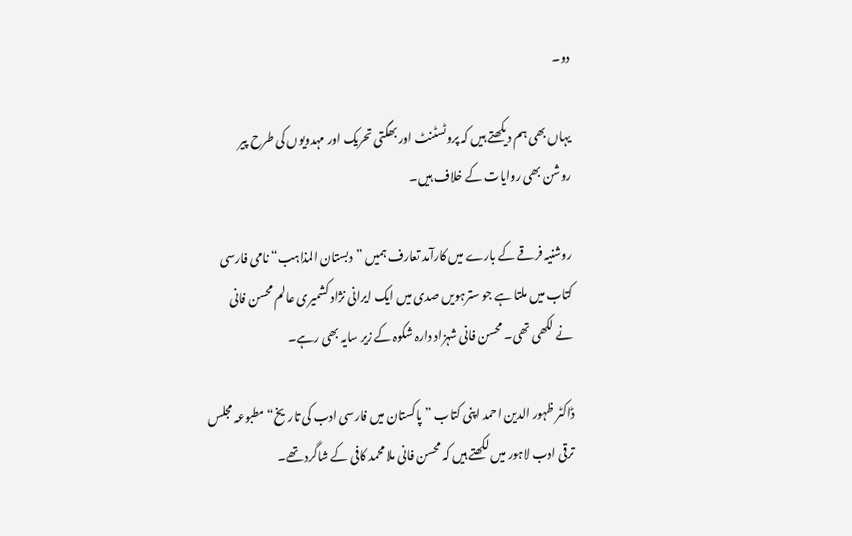دو۔

یہاں بھی ہم دیکھتے ہیں کہ پروٹسٹنٹ اور بھگتی تحریک اور مہدویوں کی طرح پیر روشن بھی روایات کے خلاف ہیں۔

روشنیہ فرقے کے بارے میں کارآمد تعارف ہمیں ”دبستان المذاہب“ نامی فارسی کتاب میں ملتا ہے جو سترہویں صدی میں ایک ایرانی نژاد کشمیری عالم محسن فانی نے لکھی تھی۔ محسن فانی شہزاد دارہ شکوہ کے زیر سایہ بھی رہے۔

ڈاکٹر ظہور الدین احمد اپنی کتاب ”پاکستان میں فارسی ادب کی تاریخ“ مطبوعہ مجلس ترقی ادب لاہور میں لکھتے ہیں کہ محسن فانی ملا محمد کافی کے شاگرد تھے۔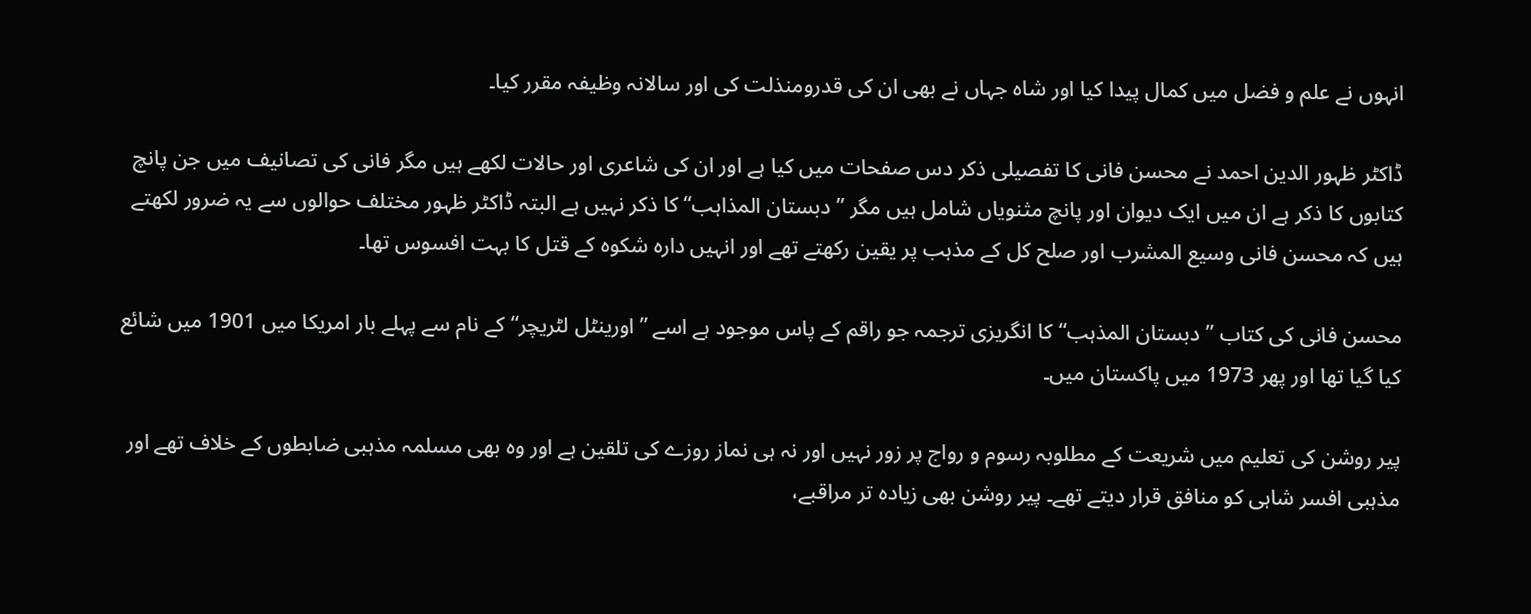انہوں نے علم و فضل میں کمال پیدا کیا اور شاہ جہاں نے بھی ان کی قدرومنذلت کی اور سالانہ وظیفہ مقرر کیا۔

ڈاکٹر ظہور الدین احمد نے محسن فانی کا تفصیلی ذکر دس صفحات میں کیا ہے اور ان کی شاعری اور حالات لکھے ہیں مگر فانی کی تصانیف میں جن پانچ کتابوں کا ذکر ہے ان میں ایک دیوان اور پانچ مثنویاں شامل ہیں مگر ”دبستان المذاہب“ کا ذکر نہیں ہے البتہ ڈاکٹر ظہور مختلف حوالوں سے یہ ضرور لکھتے ہیں کہ محسن فانی وسیع المشرب اور صلح کل کے مذہب پر یقین رکھتے تھے اور انہیں دارہ شکوہ کے قتل کا بہت افسوس تھا۔

محسن فانی کی کتاب ”دبستان المذہب“ کا انگریزی ترجمہ جو راقم کے پاس موجود ہے اسے ”اورینٹل لٹریچر“ کے نام سے پہلے بار امریکا میں 1901 میں شائع کیا گیا تھا اور پھر 1973 میں پاکستان میں۔

پیر روشن کی تعلیم میں شریعت کے مطلوبہ رسوم و رواج پر زور نہیں اور نہ ہی نماز روزے کی تلقین ہے اور وہ بھی مسلمہ مذہبی ضابطوں کے خلاف تھے اور مذہبی افسر شاہی کو منافق قرار دیتے تھے۔ پیر روشن بھی زیادہ تر مراقبے،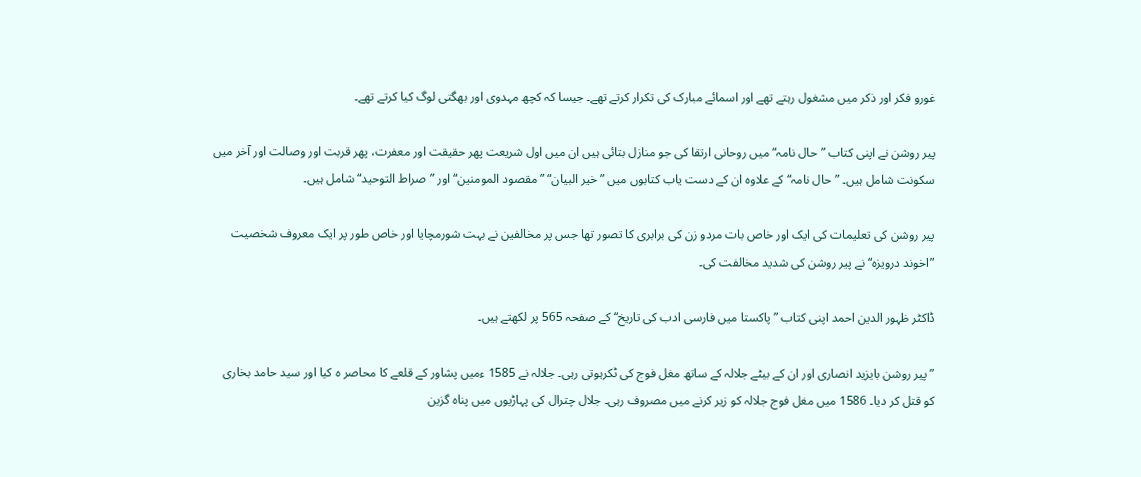غورو فکر اور ذکر میں مشغول رہتے تھے اور اسمائے مبارک کی تکرار کرتے تھے۔ جیسا کہ کچھ مہدوی اور بھگتی لوگ کیا کرتے تھے۔

پیر روشن نے اپنی کتاب ”حال نامہ“ میں روحانی ارتقا کی جو منازل بتائی ہیں ان میں اول شریعت پھر حقیقت اور معفرت، پھر قربت اور وصالت اور آخر میں سکونت شامل ہیں۔ ”حال نامہ“ کے علاوہ ان کے دست یاب کتابوں میں ”خیر البیان“ ”مقصود المومنین“ اور ”صراط التوحید“ شامل ہیں۔

پیر روشن کی تعلیمات کی ایک اور خاص بات مردو زن کی برابری کا تصور تھا جس پر مخالفین نے بہت شورمچایا اور خاص طور پر ایک معروف شخصیت ”اخوند درویزہ“ نے پیر روشن کی شدید مخالفت کی۔

ڈاکٹر ظہور الدین احمد اپنی کتاب ”پاکستا میں فارسی ادب کی تاریخ“ کے صفحہ 565 پر لکھتے ہیں۔

” پیر روشن بایزید انصاری اور ان کے بیٹے جلالہ کے ساتھ مغل فوج کی ٹکرہوتی رہی۔ جلالہ نے 1585 ءمیں پشاور کے قلعے کا محاصر ہ کیا اور سید حامد بخاری کو قتل کر دیا۔ 1586 میں مغل فوج جلالہ کو زیر کرنے میں مصروف رہی۔ جلال چترال کی پہاڑیوں میں پناہ گزین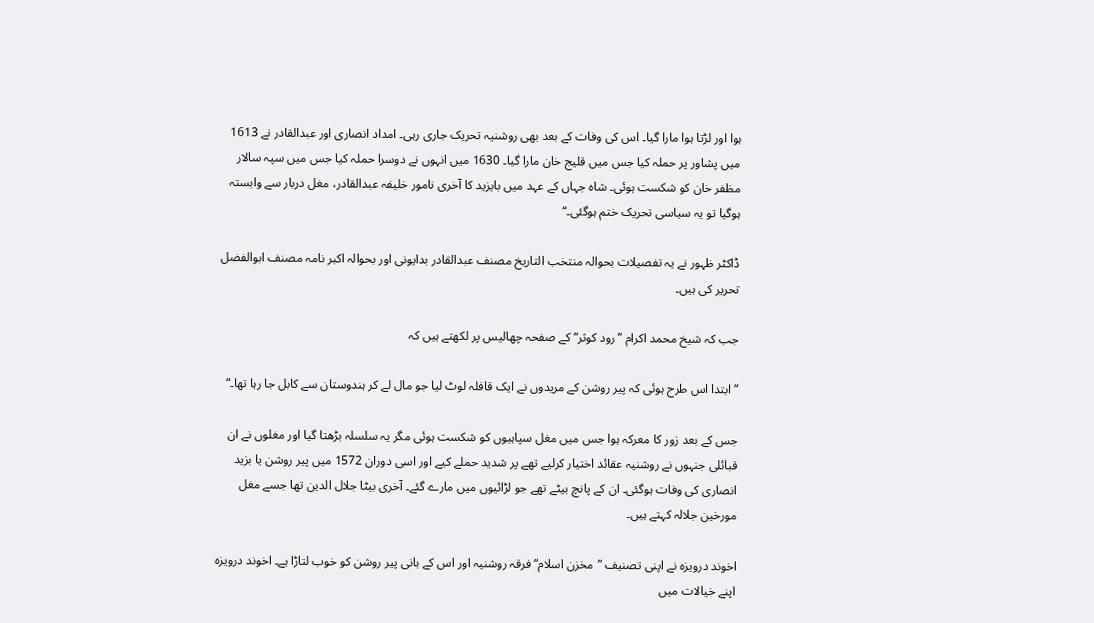ہوا اور لڑتا ہوا مارا گیا۔ اس کی وفات کے بعد بھی روشنیہ تحریک جاری رہی۔ امداد انصاری اور عبدالقادر نے 1613 میں پشاور پر حملہ کیا جس میں قلیج خان مارا گیا۔ 1630 میں انہوں نے دوسرا حملہ کیا جس میں سپہ سالار مظفر خان کو شکست ہوئی۔ شاہ جہاں کے عہد میں بایزید کا آخری نامور خلیفہ عبدالقادر، مغل دربار سے وابستہ ہوگیا تو یہ سیاسی تحریک ختم ہوگئی۔“

ڈاکٹر ظہور نے یہ تفصیلات بحوالہ منتخب التاریخ مصنف عبدالقادر بدایونی اور بحوالہ اکبر نامہ مصنف ابوالفضل تحریر کی ہیں۔

جب کہ شیخ محمد اکرام ”رود کوثر“ کے صفحہ چھالیس پر لکھتے ہیں کہ

”ابتدا اس طرح ہوئی کہ پیر روشن کے مریدوں نے ایک قافلہ لوٹ لیا جو مال لے کر ہندوستان سے کابل جا رہا تھا۔“

جس کے بعد زور کا معرکہ ہوا جس میں مغل سپاہیوں کو شکست ہوئی مگر یہ سلسلہ بڑھتا گیا اور مغلوں نے ان قبائلی جنہوں نے روشنیہ عقائد اختیار کرلیے تھے پر شدید حملے کیے اور اسی دوران 1572 میں پیر روشن یا بزید انصاری کی وفات ہوگئی۔ ان کے پانچ بیٹے تھے جو لڑائیوں میں مارے گئے۔ آخری بیٹا جلال الدین تھا جسے مغل مورخین جلالہ کہتے ہیں۔

اخوند درویزہ نے اپنی تصنیف ”مخزن اسلام“ فرقہ روشنیہ اور اس کے بانی پیر روشن کو خوب لتاڑا ہے۔ اخوند درویزہ اپنے خیالات میں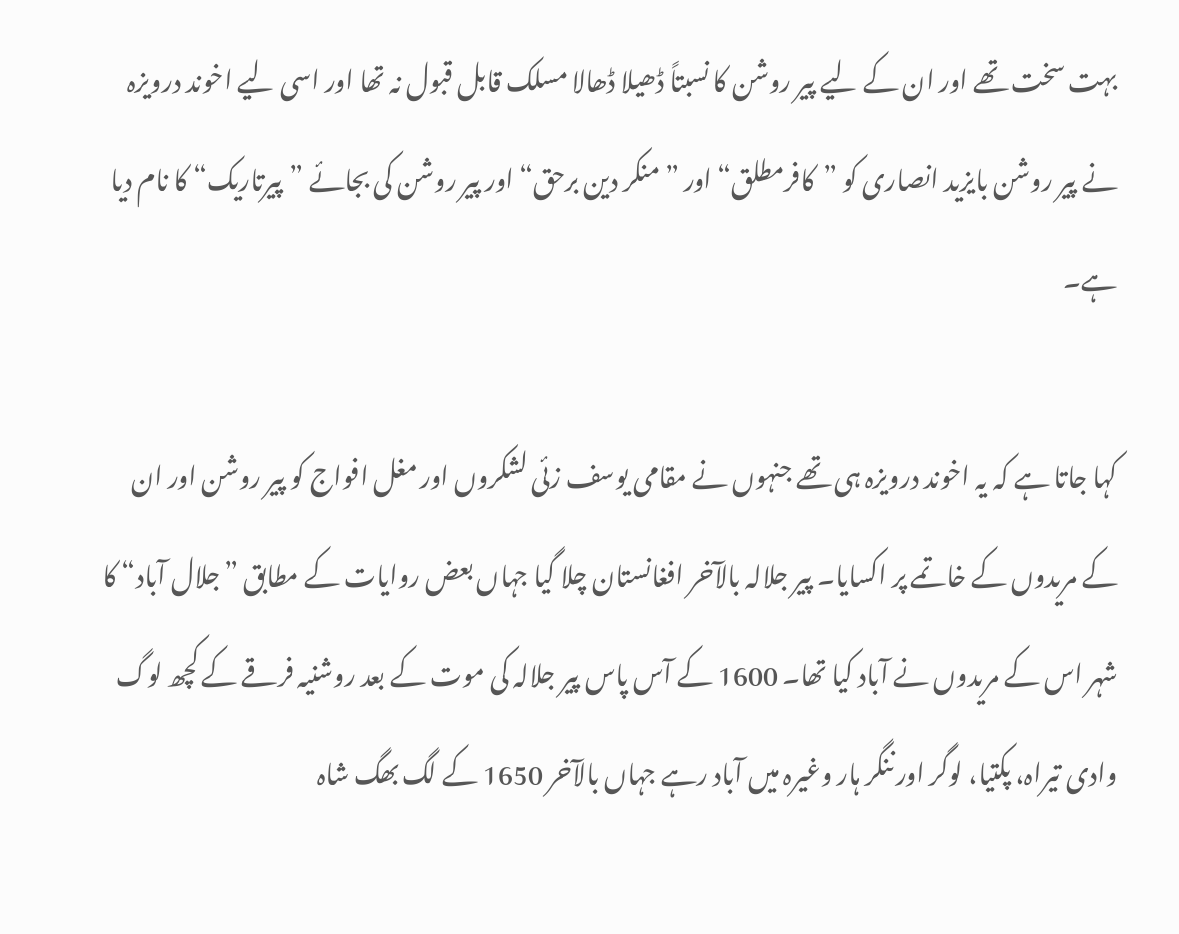بہت سخت تھے اور ان کے لیے پیر روشن کا نسبتاً ڈھیلا ڈھالا مسلک قابل قبول نہ تھا اور اسی لیے اخوند درویزہ نے پیر روشن بایزید انصاری کو ”کافرمطلق“ اور ”منکر دین برحق“ اور پیر روشن کی بجائے ”پیرتاریک“ کا نام دیا ہے۔

کہا جاتا ہے کہ یہ اخوند درویزہ ہی تھے جنہوں نے مقامی یوسف زئی لشکروں اور مغل افواج کو پیر روشن اور ان کے مریدوں کے خاتمے پر اکسایا۔ پیر جلالہ بالآخر افغانستان چلا گیا جہاں بعض روایات کے مطابق ”جلال آباد“ کا شہر اس کے مریدوں نے آباد کیا تھا۔ 1600 کے آس پاس پیر جلالہ کی موت کے بعد روشنیہ فرقے کے کچھ لوگ وادی تیراہ، پکتیا، لوگر اور ننگر ہار وغیرہ میں آباد رہے جہاں بالآخر 1650 کے لگ بھگ شاہ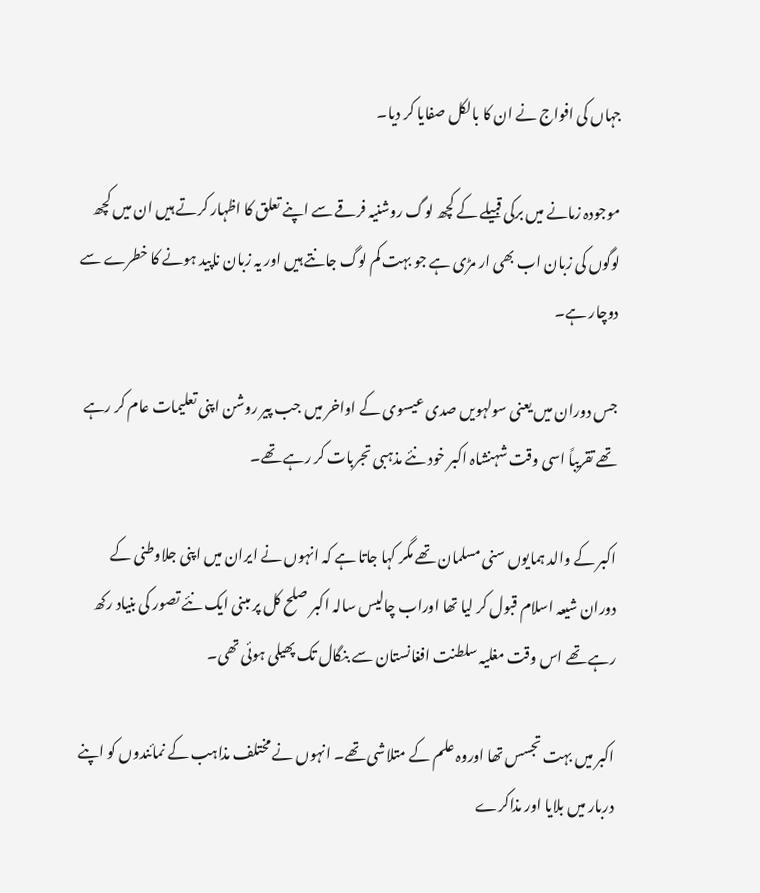جہاں کی افواج نے ان کا بالکل صفایا کر دیا۔

موجودہ زمانے میں برکی قبیلے کے کچھ لوگ روشنیہ فرقے سے اپنے تعلق کا اظہار کرتے ہیں ان میں کچھ لوگوں کی زبان اب بھی ار مڑی ہے جو بہت کم لوگ جانتے ہیں اور یہ زبان ناپید ہونے کا خطرے سے دوچار ہے۔

جس دوران میں یعنی سولہویں صدی عیسوی کے اواخر میں جب پیر روشن اپنی تعلیمات عام کر رہے تھے تقریباً اسی وقت شہنشاہ اکبر خود نئے مذہبی تجربات کر رہے تھے۔

اکبر کے والد ہمایوں سنی مسلمان تھے مگر کہا جاتا ہے کہ انہوں نے ایران میں اپنی جلاوطنی کے دوران شیعہ اسلام قبول کر لیا تھا اوراب چالیس سالہ اکبر صلح کل پر مبنی ایک نئے تصور کی بنیاد رکھ رہے تھے اس وقت مغلیہ سلطنت افغانستان سے بنگال تک پھیلی ہوئی تھی۔

اکبر میں بہت تجسس تھا اوروہ علم کے متلاشی تھے۔ انہوں نے مختلف مذاہب کے نمائندوں کو اپنے دربار میں بلایا اور مذاکرے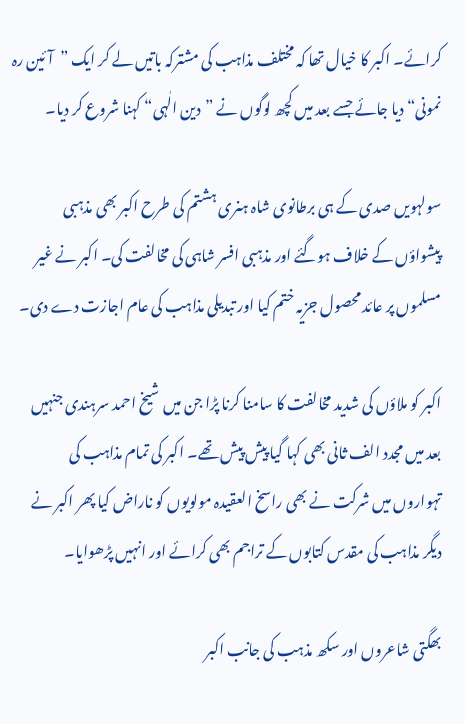کرائے۔ اکبر کا خیال تھا کہ مختلف مذاہب کی مشترکہ باتیں لے کر ایک ”آئین رہ نمونی“ دیا جائے جسے بعد میں کچھ لوگوں نے ”دین الٰہی“ کہنا شروع کر دیا۔

سولہویں صدی کے ہی برطانوی شاہ ہنری ہشتم کی طرح اکبر بھی مذہبی پیشواؤں کے خلاف ہوگئے اور مذہبی افسر شاہی کی مخالفت کی۔ اکبر نے غیر مسلموں پر عائد محصول جزیہ ختم کیا اور تبدیلی مذاہب کی عام اجازت دے دی۔

اکبر کو ملاؤں کی شدید مخالفت کا سامنا کرنا پڑا جن میں شیخ احمد سرہندی جنہیں بعد میں مجدد الف ثانی بھی کہا گیا پیش پیش تھے۔ اکبر کی تمام مذاہب کی تہواروں میں شرکت نے بھی راسخ العقیدہ مولویوں کو ناراض کیا پھر اکبر نے دیگر مذاہب کی مقدس کتابوں کے تراجم بھی کرائے اور انہیں پڑھوایا۔

بھگتی شاعروں اور سکھ مذہب کی جانب اکبر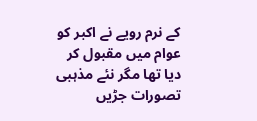کے نرم رویے نے اکبر کو عوام میں مقبول کر دیا تھا مگر نئے مذہبی تصورات جڑیں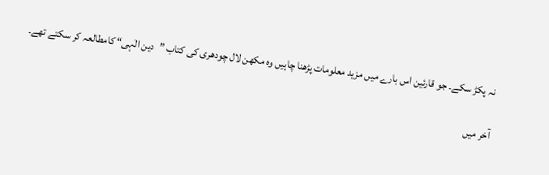نہ پکڑ سکے۔ جو قارئین اس بارے میں مزید معلومات پڑھنا چاہیں وہ مکھن لال چودھری کی کتاب ”دین الٰہی“ کامطالعہ کر سکتے تھے۔

آخر میں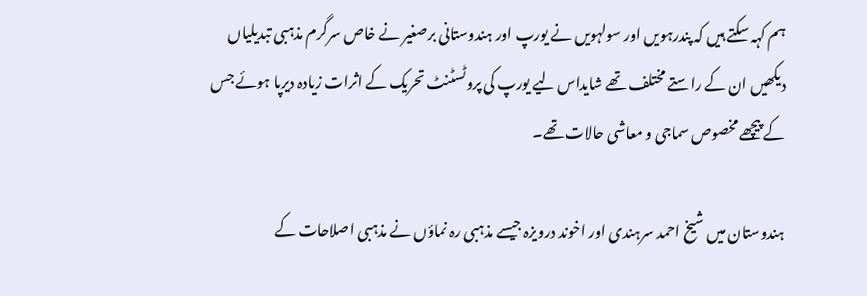ہم کہہ سکتے ہیں کہ پندرہویں اور سولہویں نے یورپ اور ہندوستانی برصغیر نے خاص سرگرم مذہبی تبدیلیاں دیکھیں ان کے راستے مختلف تھے شایداس لیے یورپ کی پروٹسٹنٹ تحریک کے اثرات زیادہ دیرپا ہوئے جس کے پیچھے مخصوص سماجی و معاشی حالات تھے۔

ہندوستان میں شیخ احمد سرہندی اور اخوند درویزہ جیسے مذہبی رہ نماؤں نے مذہبی اصلاحات کے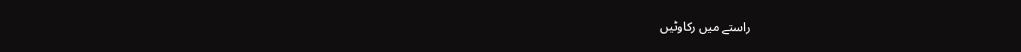راستے میں رکاوٹیں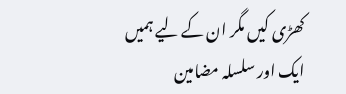کھڑی کیں مگر ان کے لیے ہمیں ایک اور سلسلہ مضامین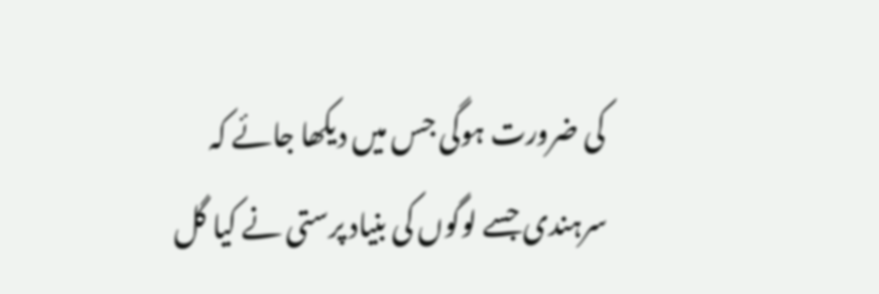کی ضرورت ہوگی جس میں دیکھا جائے کہ سرہندی جسے لوگوں کی بنیاد پرستی نے کیا گل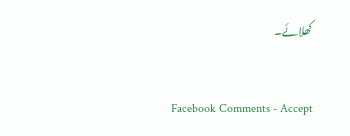کھلائے۔


Facebook Comments - Accept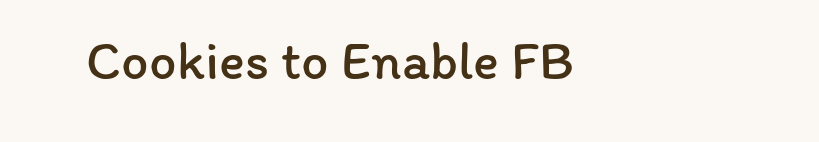Cookies to Enable FB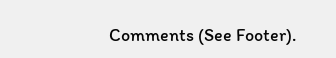Comments (See Footer).